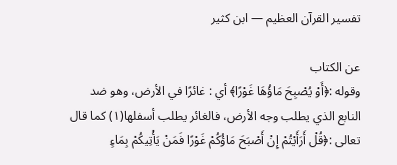تفسير القرآن العظيم — ابن كثير

عن الكتاب
وقوله :﴿أَوْ يُصْبِحَ مَاؤُهَا غَوْرًا﴾ أي : غائرًا في الأرض، وهو ضد النابع الذي يطلب وجه الأرض، فالغائر يطلب أسفلها(١) كما قال تعالى :﴿قُلْ أَرَأَيْتُمْ إِنْ أَصْبَحَ مَاؤُكُمْ غَوْرًا فَمَنْ يَأْتِيكُمْ بِمَاءٍ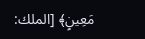مَعِينٍ﴾ [الملك: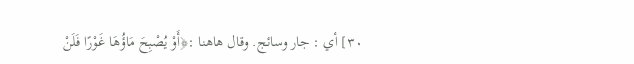٣٠] أي : جار وسائج. وقال هاهنا :﴿أَوْ يُصْبِحَ مَاؤُهَا غَوْرًا فَلَنْ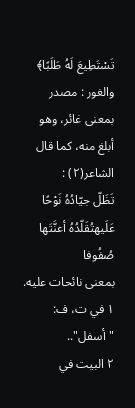تَسْتَطِيعَ لَهُ طَلَبًا﴾ والغور : مصدر بمعنى غائر، وهو أبلغ منه، كما قال الشاعر(٢) :
تَظَلّ جيّادُهُ نَوْحًا عَلَيهتُقَلّدُهُ أعنَّتَها صُفُوفا
بمعنى نائحات عليه.
١ في ت، ف: "أسفل"..
٢ البيت في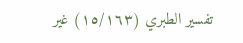تفسير الطبري (١٥/١٦٣) غير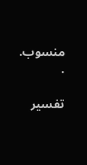منسوب.
.

تفسير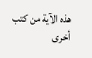هذه الآية من كتب أخرى